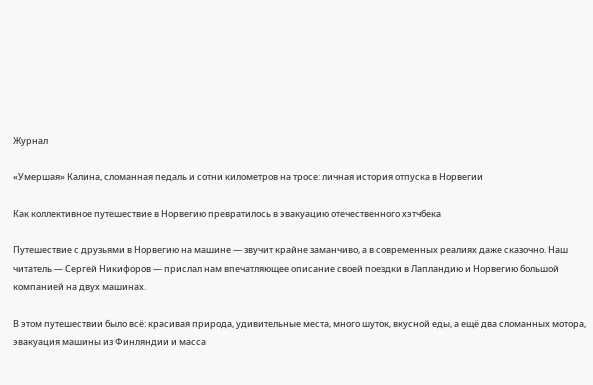Журнал

«Умершая» Калина, сломанная педаль и сотни километров на тросе: личная история отпуска в Норвегии

Как коллективное путешествие в Норвегию превратилось в эвакуацию отечественного хэтчбека

Путешествие с друзьями в Норвегию на машине — звучит крайне заманчиво, а в современных реалиях даже сказочно. Наш читатель — Сергей Никифоров — прислал нам впечатляющее описание своей поездки в Лапландию и Норвегию большой компанией на двух машинах.

В этом путешествии было всё: красивая природа, удивительные места, много шуток, вкусной еды, а ещё два сломанных мотора, эвакуация машины из Финляндии и масса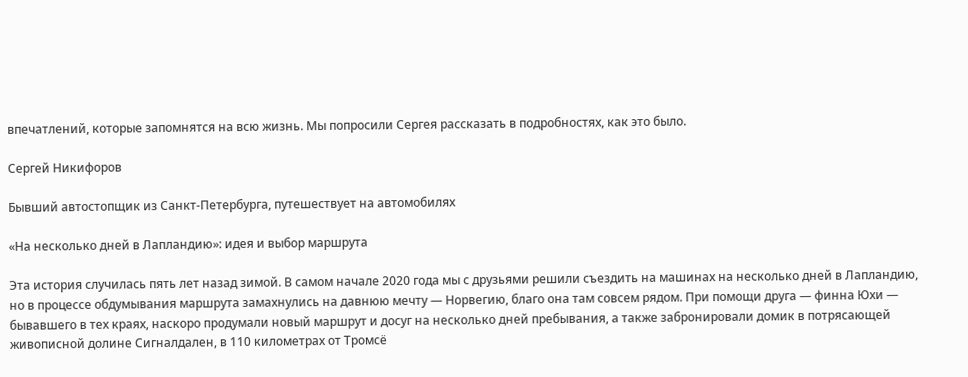впечатлений, которые запомнятся на всю жизнь. Мы попросили Сергея рассказать в подробностях, как это было.

Сергей Никифоров

Бывший автостопщик из Санкт-Петербурга, путешествует на автомобилях

«На несколько дней в Лапландию»: идея и выбор маршрута

Эта история случилась пять лет назад зимой. В самом начале 2020 года мы с друзьями решили съездить на машинах на несколько дней в Лапландию, но в процессе обдумывания маршрута замахнулись на давнюю мечту — Норвегию, благо она там совсем рядом. При помощи друга — финна Юхи — бывавшего в тех краях, наскоро продумали новый маршрут и досуг на несколько дней пребывания, а также забронировали домик в потрясающей живописной долине Сигналдален, в 110 километрах от Тромсё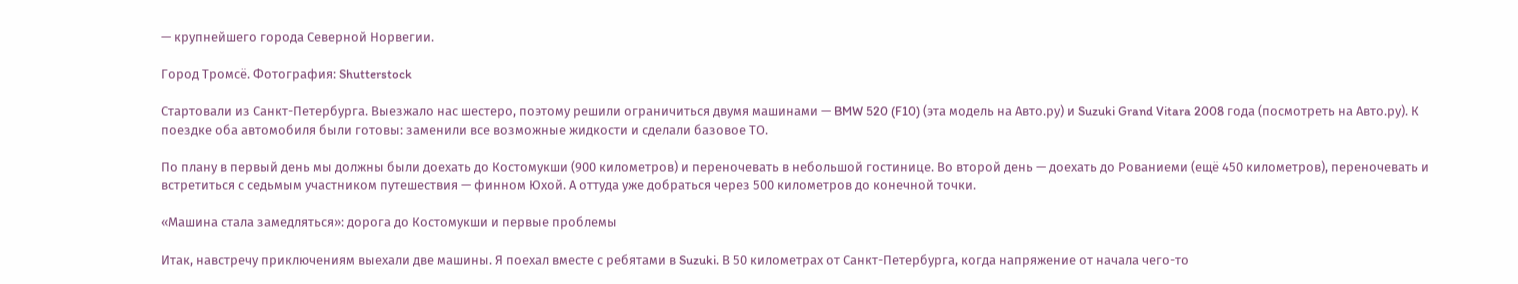— крупнейшего города Северной Норвегии.

Город Тромсё. Фотография: Shutterstock

Стартовали из Санкт-Петербурга. Выезжало нас шестеро, поэтому решили ограничиться двумя машинами — BMW 520 (F10) (эта модель на Авто.ру) и Suzuki Grand Vitara 2008 года (посмотреть на Авто.ру). К поездке оба автомобиля были готовы: заменили все возможные жидкости и сделали базовое ТО.

По плану в первый день мы должны были доехать до Костомукши (900 километров) и переночевать в небольшой гостинице. Во второй день — доехать до Рованиеми (ещё 450 километров), переночевать и встретиться с седьмым участником путешествия — финном Юхой. А оттуда уже добраться через 500 километров до конечной точки.

«Машина стала замедляться»: дорога до Костомукши и первые проблемы

Итак, навстречу приключениям выехали две машины. Я поехал вместе с ребятами в Suzuki. В 50 километрах от Санкт-Петербурга, когда напряжение от начала чего-то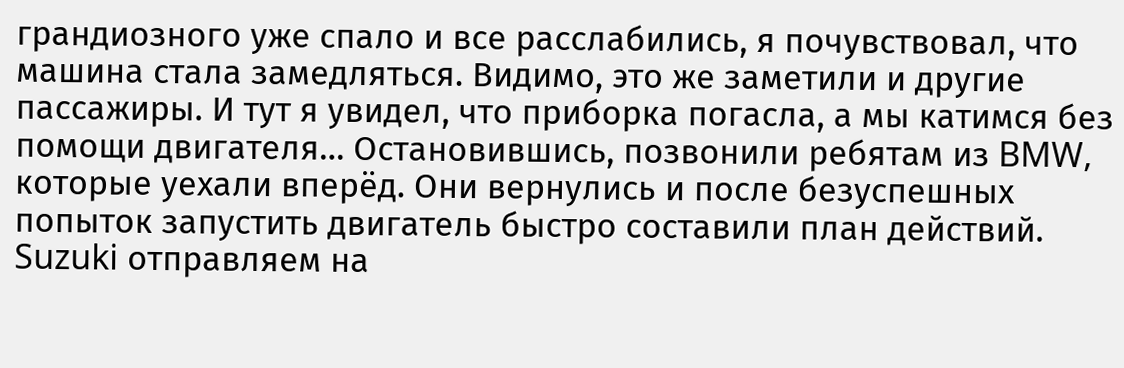грандиозного уже спало и все расслабились, я почувствовал, что машина стала замедляться. Видимо, это же заметили и другие пассажиры. И тут я увидел, что приборка погасла, а мы катимся без помощи двигателя… Остановившись, позвонили ребятам из BMW, которые уехали вперёд. Они вернулись и после безуспешных попыток запустить двигатель быстро составили план действий. Suzuki отправляем на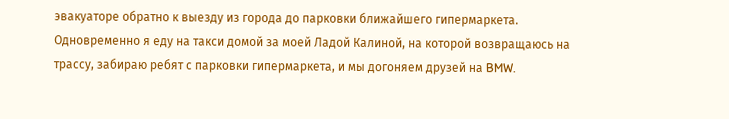эвакуаторе обратно к выезду из города до парковки ближайшего гипермаркета. Одновременно я еду на такси домой за моей Ладой Калиной, на которой возвращаюсь на трассу, забираю ребят с парковки гипермаркета, и мы догоняем друзей на BMW.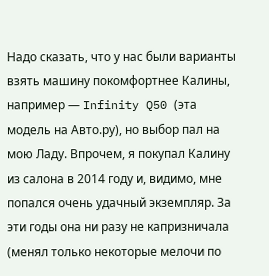Надо сказать, что у нас были варианты взять машину покомфортнее Калины, например — Infinity Q50 (эта модель на Авто.ру), но выбор пал на мою Ладу. Впрочем, я покупал Калину из салона в 2014 году и, видимо, мне попался очень удачный экземпляр. За эти годы она ни разу не капризничала (менял только некоторые мелочи по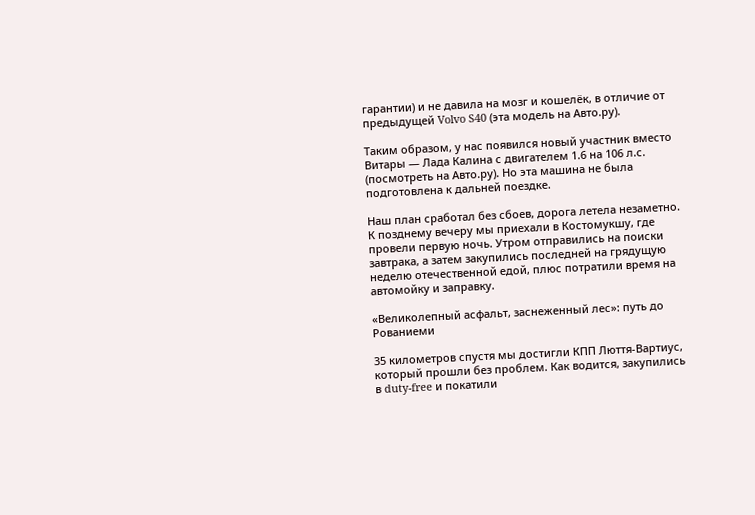гарантии) и не давила на мозг и кошелёк, в отличие от предыдущей Volvo S40 (эта модель на Авто.ру).

Таким образом, у нас появился новый участник вместо Витары — Лада Калина с двигателем 1.6 на 106 л.с. (посмотреть на Авто.ру). Но эта машина не была подготовлена к дальней поездке.

Наш план сработал без сбоев, дорога летела незаметно. К позднему вечеру мы приехали в Костомукшу, где провели первую ночь. Утром отправились на поиски завтрака, а затем закупились последней на грядущую неделю отечественной едой, плюс потратили время на автомойку и заправку.

«Великолепный асфальт, заснеженный лес»: путь до Рованиеми

35 километров спустя мы достигли КПП Люття-Вартиус, который прошли без проблем. Как водится, закупились в duty-free и покатили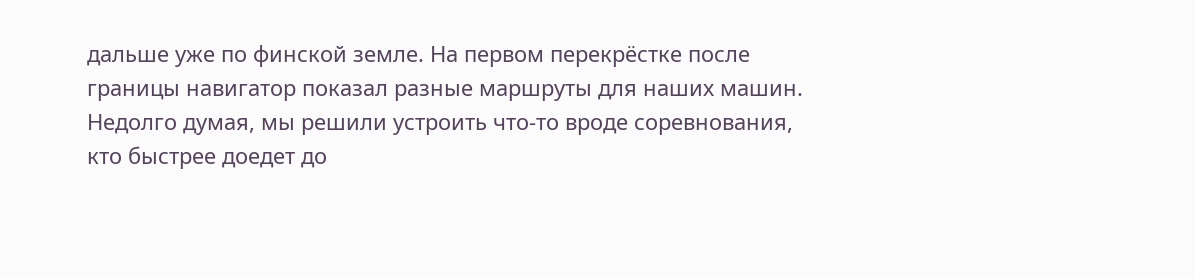дальше уже по финской земле. На первом перекрёстке после границы навигатор показал разные маршруты для наших машин. Недолго думая, мы решили устроить что-то вроде соревнования, кто быстрее доедет до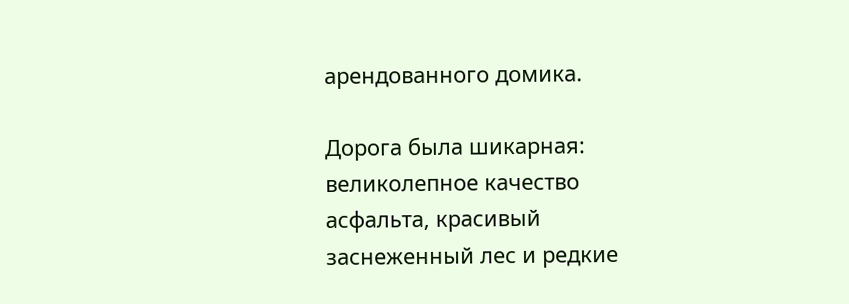арендованного домика.

Дорога была шикарная: великолепное качество асфальта, красивый заснеженный лес и редкие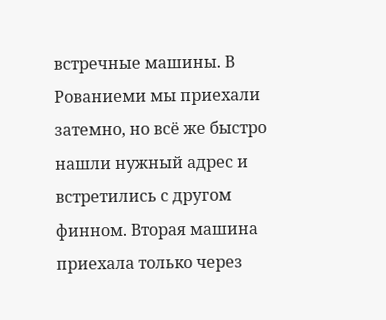встречные машины. В Рованиеми мы приехали затемно, но всё же быстро нашли нужный адрес и встретились с другом финном. Вторая машина приехала только через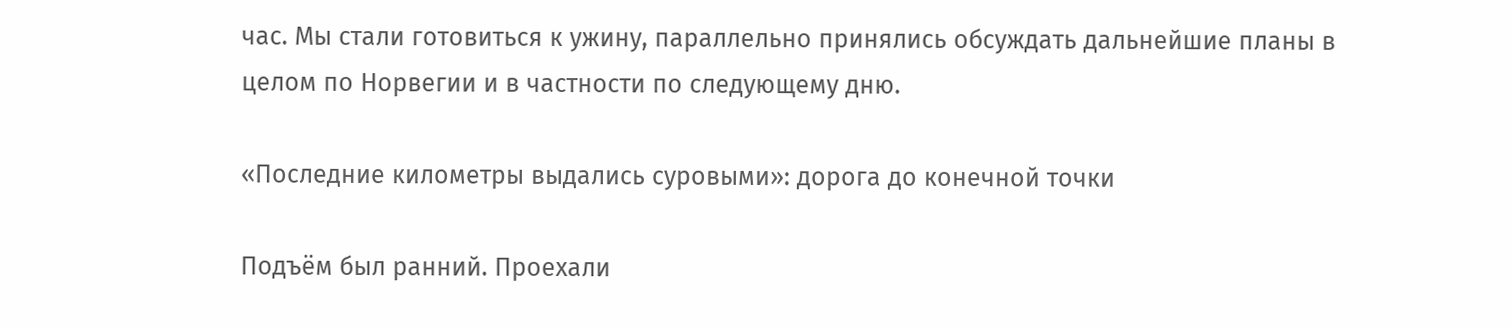час. Мы стали готовиться к ужину, параллельно принялись обсуждать дальнейшие планы в целом по Норвегии и в частности по следующему дню.

«Последние километры выдались суровыми»: дорога до конечной точки

Подъём был ранний. Проехали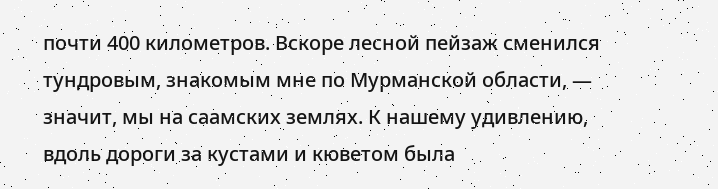почти 400 километров. Вскоре лесной пейзаж сменился тундровым, знакомым мне по Мурманской области, — значит, мы на саамских землях. К нашему удивлению, вдоль дороги за кустами и кюветом была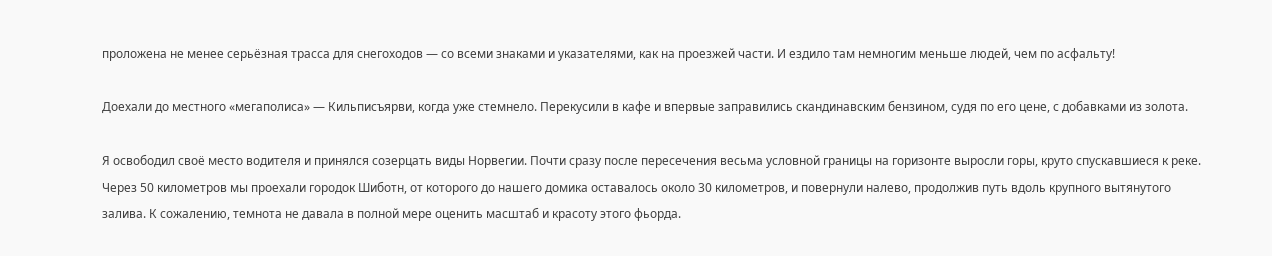проложена не менее серьёзная трасса для снегоходов — со всеми знаками и указателями, как на проезжей части. И ездило там немногим меньше людей, чем по асфальту!

Доехали до местного «мегаполиса» — Кильписъярви, когда уже стемнело. Перекусили в кафе и впервые заправились скандинавским бензином, судя по его цене, с добавками из золота.

Я освободил своё место водителя и принялся созерцать виды Норвегии. Почти сразу после пересечения весьма условной границы на горизонте выросли горы, круто спускавшиеся к реке. Через 50 километров мы проехали городок Шиботн, от которого до нашего домика оставалось около 30 километров, и повернули налево, продолжив путь вдоль крупного вытянутого залива. К сожалению, темнота не давала в полной мере оценить масштаб и красоту этого фьорда.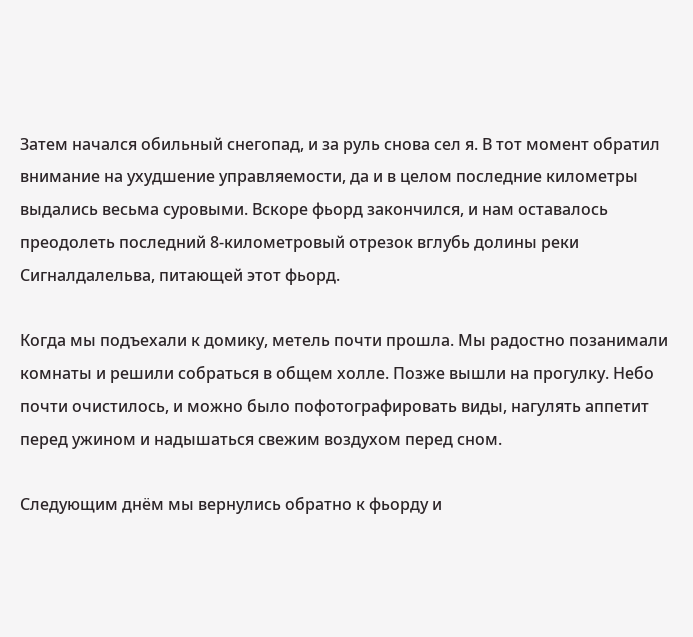Затем начался обильный снегопад, и за руль снова сел я. В тот момент обратил внимание на ухудшение управляемости, да и в целом последние километры выдались весьма суровыми. Вскоре фьорд закончился, и нам оставалось преодолеть последний 8-километровый отрезок вглубь долины реки Сигналдалельва, питающей этот фьорд.

Когда мы подъехали к домику, метель почти прошла. Мы радостно позанимали комнаты и решили собраться в общем холле. Позже вышли на прогулку. Небо почти очистилось, и можно было пофотографировать виды, нагулять аппетит перед ужином и надышаться свежим воздухом перед сном.

Следующим днём мы вернулись обратно к фьорду и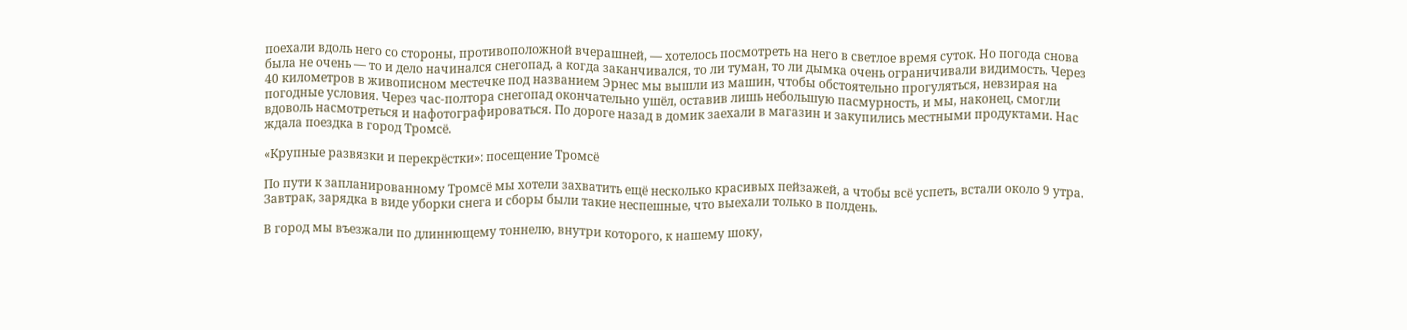поехали вдоль него со стороны, противоположной вчерашней, — хотелось посмотреть на него в светлое время суток. Но погода снова была не очень — то и дело начинался снегопад, а когда заканчивался, то ли туман, то ли дымка очень ограничивали видимость. Через 40 километров в живописном местечке под названием Эрнес мы вышли из машин, чтобы обстоятельно прогуляться, невзирая на погодные условия. Через час-полтора снегопад окончательно ушёл, оставив лишь небольшую пасмурность, и мы, наконец, смогли вдоволь насмотреться и нафотографироваться. По дороге назад в домик заехали в магазин и закупились местными продуктами. Нас ждала поездка в город Тромсё.

«Крупные развязки и перекрёстки»: посещение Тромсё

По пути к запланированному Тромсё мы хотели захватить ещё несколько красивых пейзажей, а чтобы всё успеть, встали около 9 утра. Завтрак, зарядка в виде уборки снега и сборы были такие неспешные, что выехали только в полдень.

В город мы въезжали по длиннющему тоннелю, внутри которого, к нашему шоку,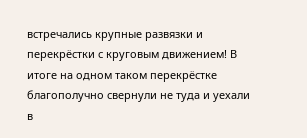встречались крупные развязки и перекрёстки с круговым движением! В итоге на одном таком перекрёстке благополучно свернули не туда и уехали в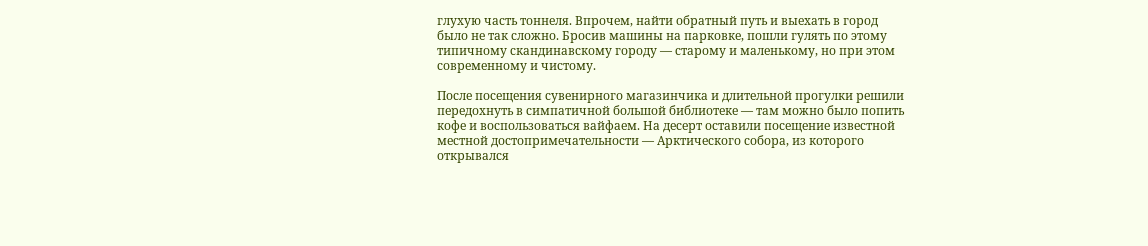глухую часть тоннеля. Впрочем, найти обратный путь и выехать в город было не так сложно. Бросив машины на парковке, пошли гулять по этому типичному скандинавскому городу — старому и маленькому, но при этом современному и чистому.

После посещения сувенирного магазинчика и длительной прогулки решили передохнуть в симпатичной большой библиотеке — там можно было попить кофе и воспользоваться вайфаем. На десерт оставили посещение известной местной достопримечательности — Арктического собора, из которого открывался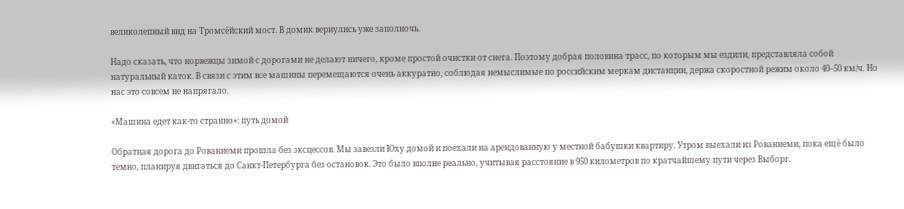великолепный вид на Тромсёйский мост. В домик вернулись уже заполночь.

Надо сказать, что норвежцы зимой с дорогами не делают ничего, кроме простой очистки от снега. Поэтому добрая половина трасс, по которым мы ездили, представляла собой натуральный каток. В связи с этим все машины перемещаются очень аккуратно, соблюдая немыслимые по российским меркам дистанции, держа скоростной режим около 40–50 км/ч. Но нас это совсем не напрягало.

«Машина едет как-то странно»: путь домой

Обратная дорога до Рованиеми прошла без эксцессов. Мы завезли Юху домой и поехали на арендованную у местной бабушки квартиру. Утром выехали из Рованиеми, пока ещё было темно, планируя двигаться до Санкт-Петербурга без остановок. Это было вполне реально, учитывая расстояние в 950 километров по кратчайшему пути через Выборг.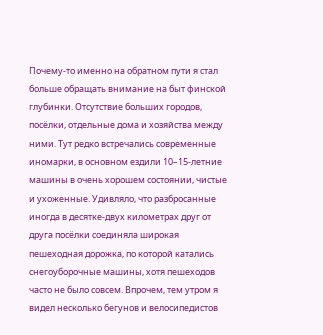Почему-то именно на обратном пути я стал больше обращать внимание на быт финской глубинки. Отсутствие больших городов, посёлки, отдельные дома и хозяйства между ними. Тут редко встречались современные иномарки, в основном ездили 10–15-летние машины в очень хорошем состоянии, чистые и ухоженные. Удивляло, что разбросанные иногда в десятке-двух километрах друг от друга посёлки соединяла широкая пешеходная дорожка, по которой катались снегоуборочные машины, хотя пешеходов часто не было совсем. Впрочем, тем утром я видел несколько бегунов и велосипедистов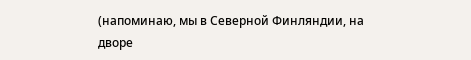(напоминаю, мы в Северной Финляндии, на дворе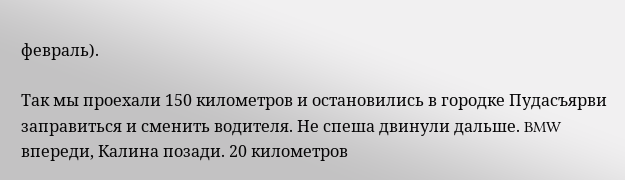февраль).

Так мы проехали 150 километров и остановились в городке Пудасъярви заправиться и сменить водителя. Не спеша двинули дальше. BMW впереди, Калина позади. 20 километров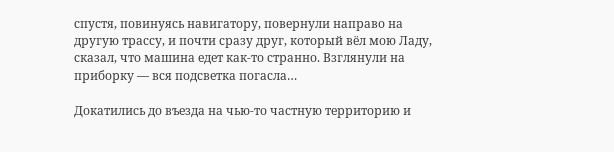спустя, повинуясь навигатору, повернули направо на другую трассу, и почти сразу друг, который вёл мою Ладу, сказал, что машина едет как-то странно. Взглянули на приборку — вся подсветка погасла…

Докатились до въезда на чью-то частную территорию и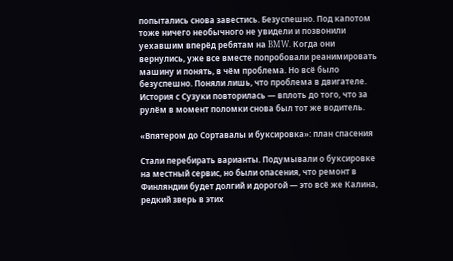попытались снова завестись. Безуспешно. Под капотом тоже ничего необычного не увидели и позвонили уехавшим вперёд ребятам на BMW. Когда они вернулись, уже все вместе попробовали реанимировать машину и понять, в чём проблема. Но всё было безуспешно. Поняли лишь, что проблема в двигателе. История с Сузуки повторилась — вплоть до того, что за рулём в момент поломки снова был тот же водитель.

«Впятером до Сортавалы и буксировка»: план спасения

Стали перебирать варианты. Подумывали о буксировке на местный сервис, но были опасения, что ремонт в Финляндии будет долгий и дорогой — это всё же Калина, редкий зверь в этих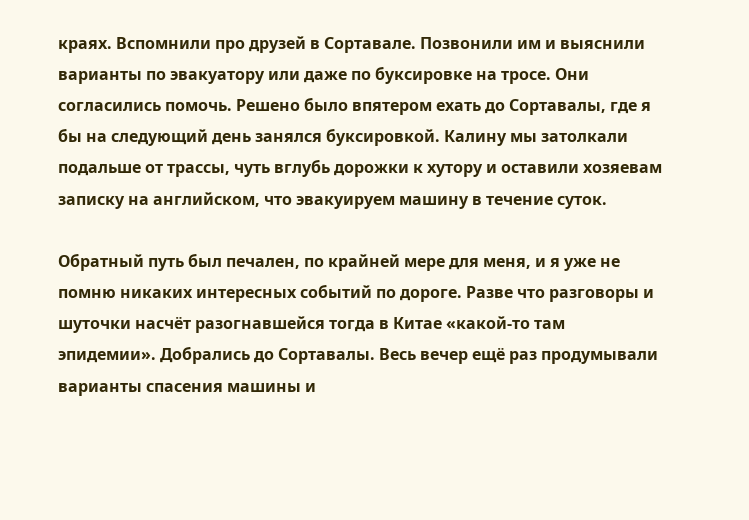краях. Вспомнили про друзей в Сортавале. Позвонили им и выяснили варианты по эвакуатору или даже по буксировке на тросе. Они согласились помочь. Решено было впятером ехать до Сортавалы, где я бы на следующий день занялся буксировкой. Калину мы затолкали подальше от трассы, чуть вглубь дорожки к хутору и оставили хозяевам записку на английском, что эвакуируем машину в течение суток.

Обратный путь был печален, по крайней мере для меня, и я уже не помню никаких интересных событий по дороге. Разве что разговоры и шуточки насчёт разогнавшейся тогда в Китае «какой-то там эпидемии». Добрались до Сортавалы. Весь вечер ещё раз продумывали варианты спасения машины и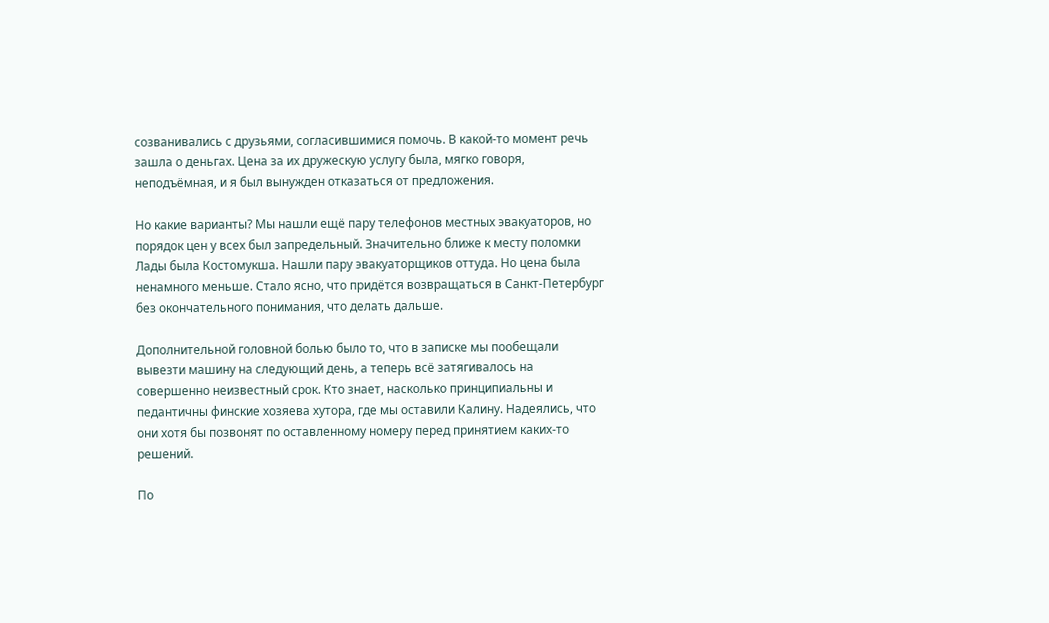созванивались с друзьями, согласившимися помочь. В какой-то момент речь зашла о деньгах. Цена за их дружескую услугу была, мягко говоря, неподъёмная, и я был вынужден отказаться от предложения.

Но какие варианты? Мы нашли ещё пару телефонов местных эвакуаторов, но порядок цен у всех был запредельный. Значительно ближе к месту поломки Лады была Костомукша. Нашли пару эвакуаторщиков оттуда. Но цена была ненамного меньше. Стало ясно, что придётся возвращаться в Санкт-Петербург без окончательного понимания, что делать дальше.

Дополнительной головной болью было то, что в записке мы пообещали вывезти машину на следующий день, а теперь всё затягивалось на совершенно неизвестный срок. Кто знает, насколько принципиальны и педантичны финские хозяева хутора, где мы оставили Калину. Надеялись, что они хотя бы позвонят по оставленному номеру перед принятием каких-то решений.

По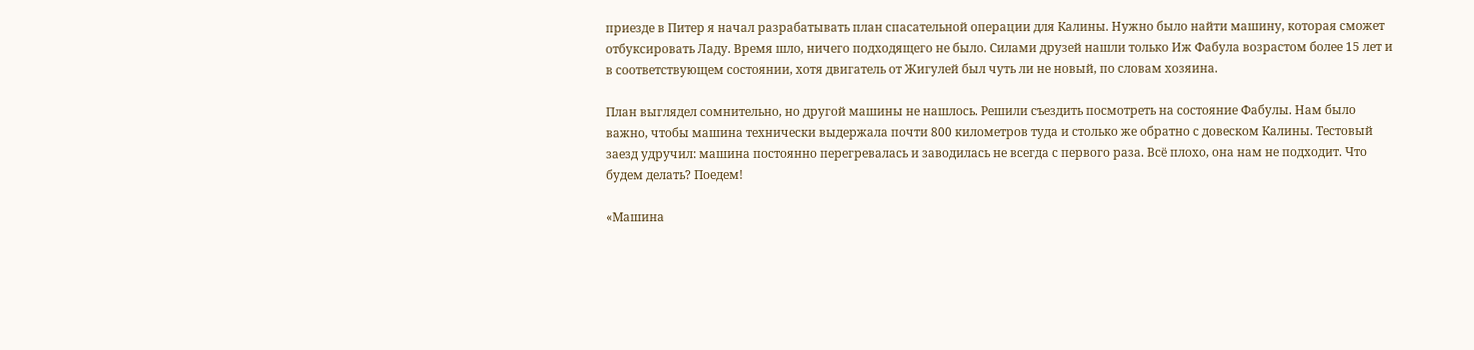приезде в Питер я начал разрабатывать план спасательной операции для Калины. Нужно было найти машину, которая сможет отбуксировать Ладу. Время шло, ничего подходящего не было. Силами друзей нашли только Иж Фабула возрастом более 15 лет и в соответствующем состоянии, хотя двигатель от Жигулей был чуть ли не новый, по словам хозяина.

План выглядел сомнительно, но другой машины не нашлось. Решили съездить посмотреть на состояние Фабулы. Нам было важно, чтобы машина технически выдержала почти 800 километров туда и столько же обратно с довеском Калины. Тестовый заезд удручил: машина постоянно перегревалась и заводилась не всегда с первого раза. Всё плохо, она нам не подходит. Что будем делать? Поедем!

«Машина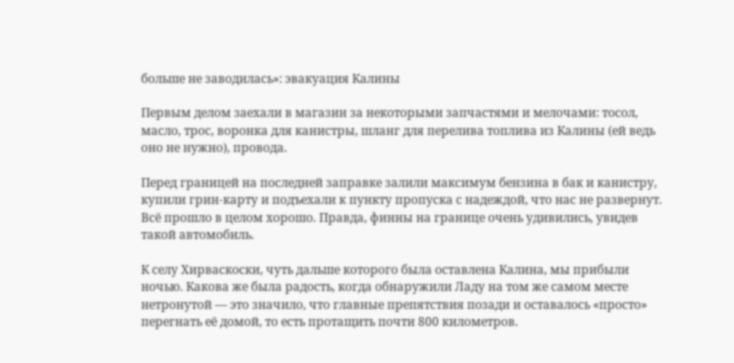больше не заводилась»: эвакуация Калины

Первым делом заехали в магазин за некоторыми запчастями и мелочами: тосол, масло, трос, воронка для канистры, шланг для перелива топлива из Калины (ей ведь оно не нужно), провода.

Перед границей на последней заправке залили максимум бензина в бак и канистру, купили грин-карту и подъехали к пункту пропуска с надеждой, что нас не развернут. Всё прошло в целом хорошо. Правда, финны на границе очень удивились, увидев такой автомобиль.

К селу Хирваскоски, чуть дальше которого была оставлена Калина, мы прибыли ночью. Какова же была радость, когда обнаружили Ладу на том же самом месте нетронутой — это значило, что главные препятствия позади и оставалось «просто» перегнать её домой, то есть протащить почти 800 километров.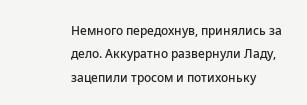Немного передохнув, принялись за дело. Аккуратно развернули Ладу, зацепили тросом и потихоньку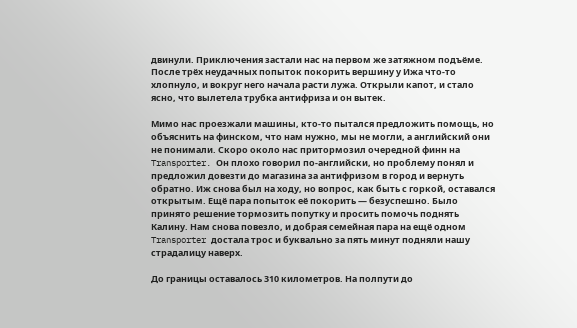двинули. Приключения застали нас на первом же затяжном подъёме. После трёх неудачных попыток покорить вершину у Ижа что-то хлопнуло, и вокруг него начала расти лужа. Открыли капот, и стало ясно, что вылетела трубка антифриза и он вытек.

Мимо нас проезжали машины, кто-то пытался предложить помощь, но объяснить на финском, что нам нужно, мы не могли, а английский они не понимали. Скоро около нас притормозил очередной финн на Transporter. Он плохо говорил по-английски, но проблему понял и предложил довезти до магазина за антифризом в город и вернуть обратно. Иж снова был на ходу, но вопрос, как быть с горкой, оставался открытым. Ещё пара попыток её покорить — безуспешно. Было принято решение тормозить попутку и просить помочь поднять Калину. Нам снова повезло, и добрая семейная пара на ещё одном Transporter достала трос и буквально за пять минут подняли нашу страдалицу наверх.

До границы оставалось 310 километров. На полпути до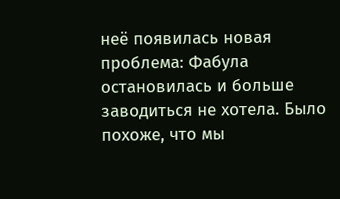неё появилась новая проблема: Фабула остановилась и больше заводиться не хотела. Было похоже, что мы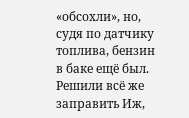«обсохли», но, судя по датчику топлива, бензин в баке ещё был. Решили всё же заправить Иж,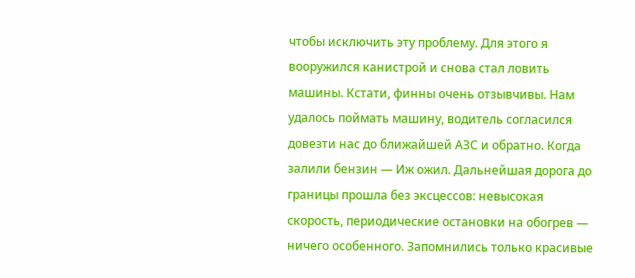чтобы исключить эту проблему. Для этого я вооружился канистрой и снова стал ловить машины. Кстати, финны очень отзывчивы. Нам удалось поймать машину, водитель согласился довезти нас до ближайшей АЗС и обратно. Когда залили бензин — Иж ожил. Дальнейшая дорога до границы прошла без эксцессов: невысокая скорость, периодические остановки на обогрев — ничего особенного. Запомнились только красивые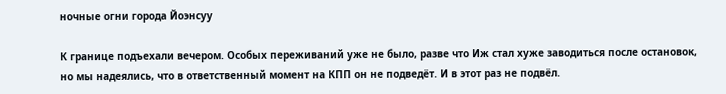ночные огни города Йоэнсуу

К границе подъехали вечером. Особых переживаний уже не было, разве что Иж стал хуже заводиться после остановок, но мы надеялись, что в ответственный момент на КПП он не подведёт. И в этот раз не подвёл.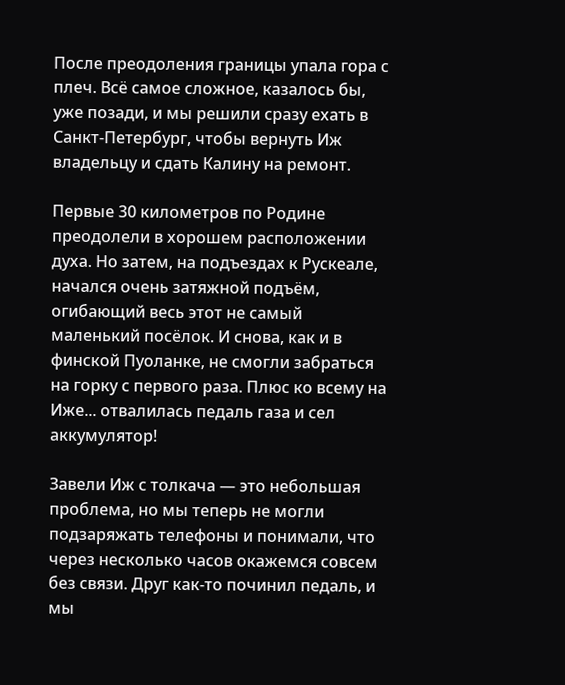После преодоления границы упала гора с плеч. Всё самое сложное, казалось бы, уже позади, и мы решили сразу ехать в Санкт-Петербург, чтобы вернуть Иж владельцу и сдать Калину на ремонт.

Первые 30 километров по Родине преодолели в хорошем расположении духа. Но затем, на подъездах к Рускеале, начался очень затяжной подъём, огибающий весь этот не самый маленький посёлок. И снова, как и в финской Пуоланке, не смогли забраться на горку с первого раза. Плюс ко всему на Иже... отвалилась педаль газа и сел аккумулятор!

Завели Иж с толкача — это небольшая проблема, но мы теперь не могли подзаряжать телефоны и понимали, что через несколько часов окажемся совсем без связи. Друг как-то починил педаль, и мы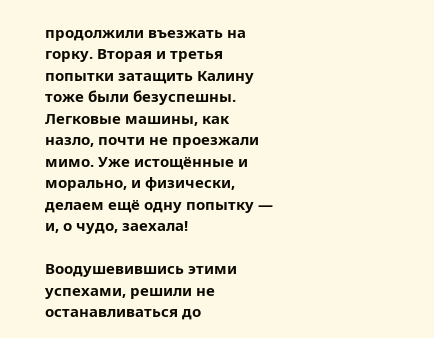продолжили въезжать на горку. Вторая и третья попытки затащить Калину тоже были безуспешны. Легковые машины, как назло, почти не проезжали мимо. Уже истощённые и морально, и физически, делаем ещё одну попытку — и, о чудо, заехала!

Воодушевившись этими успехами, решили не останавливаться до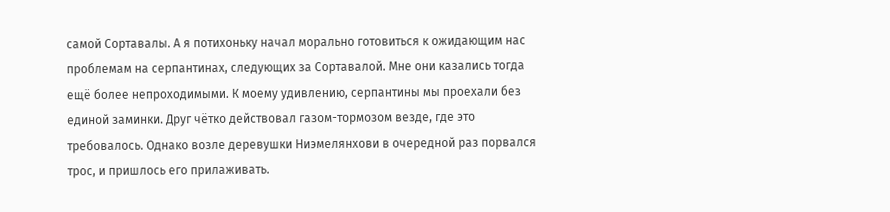самой Сортавалы. А я потихоньку начал морально готовиться к ожидающим нас проблемам на серпантинах, следующих за Сортавалой. Мне они казались тогда ещё более непроходимыми. К моему удивлению, серпантины мы проехали без единой заминки. Друг чётко действовал газом-тормозом везде, где это требовалось. Однако возле деревушки Ниэмелянхови в очередной раз порвался трос, и пришлось его прилаживать.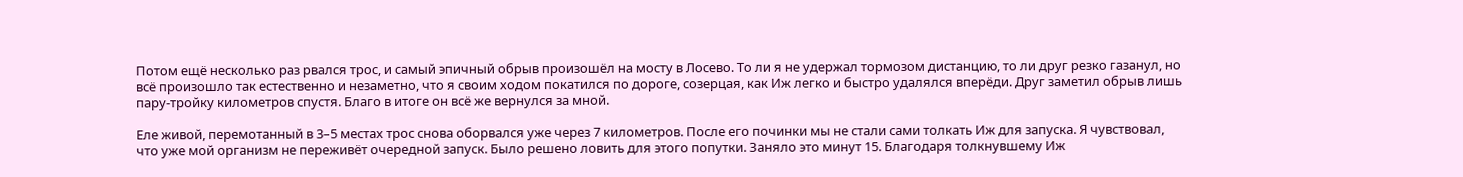Потом ещё несколько раз рвался трос, и самый эпичный обрыв произошёл на мосту в Лосево. То ли я не удержал тормозом дистанцию, то ли друг резко газанул, но всё произошло так естественно и незаметно, что я своим ходом покатился по дороге, созерцая, как Иж легко и быстро удалялся вперёди. Друг заметил обрыв лишь пару-тройку километров спустя. Благо в итоге он всё же вернулся за мной.

Еле живой, перемотанный в 3–5 местах трос снова оборвался уже через 7 километров. После его починки мы не стали сами толкать Иж для запуска. Я чувствовал, что уже мой организм не переживёт очередной запуск. Было решено ловить для этого попутки. Заняло это минут 15. Благодаря толкнувшему Иж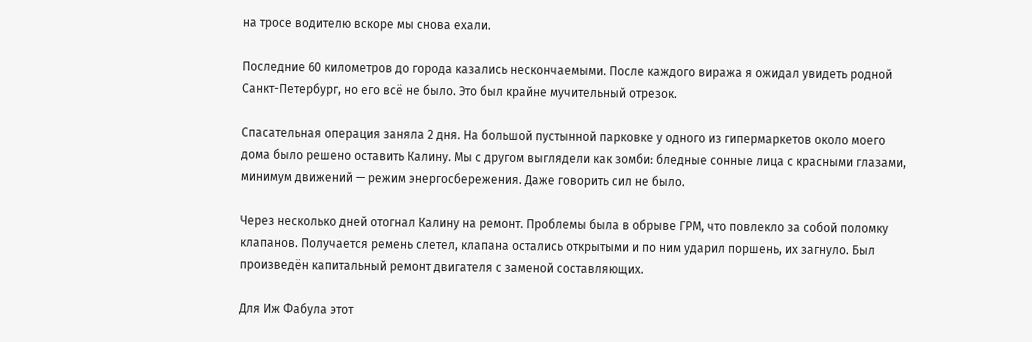на тросе водителю вскоре мы снова ехали.

Последние 60 километров до города казались нескончаемыми. После каждого виража я ожидал увидеть родной Санкт-Петербург, но его всё не было. Это был крайне мучительный отрезок.

Спасательная операция заняла 2 дня. На большой пустынной парковке у одного из гипермаркетов около моего дома было решено оставить Калину. Мы с другом выглядели как зомби: бледные сонные лица с красными глазами, минимум движений — режим энергосбережения. Даже говорить сил не было.

Через несколько дней отогнал Калину на ремонт. Проблемы была в обрыве ГРМ, что повлекло за собой поломку клапанов. Получается ремень слетел, клапана остались открытыми и по ним ударил поршень, их загнуло. Был произведён капитальный ремонт двигателя с заменой составляющих.

Для Иж Фабула этот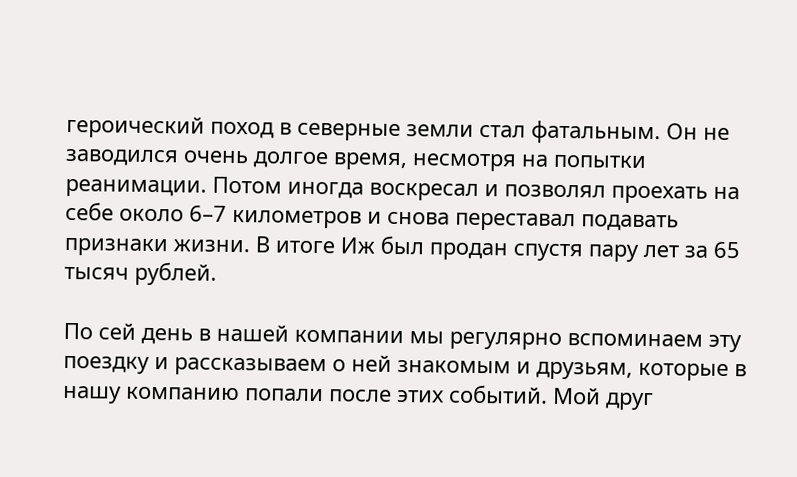героический поход в северные земли стал фатальным. Он не заводился очень долгое время, несмотря на попытки реанимации. Потом иногда воскресал и позволял проехать на себе около 6–7 километров и снова переставал подавать признаки жизни. В итоге Иж был продан спустя пару лет за 65 тысяч рублей.

По сей день в нашей компании мы регулярно вспоминаем эту поездку и рассказываем о ней знакомым и друзьям, которые в нашу компанию попали после этих событий. Мой друг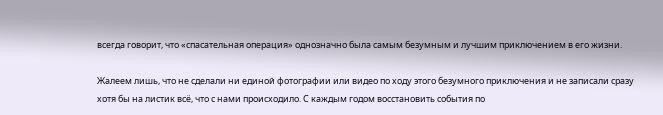всегда говорит, что «спасательная операция» однозначно была самым безумным и лучшим приключением в его жизни.

Жалеем лишь, что не сделали ни единой фотографии или видео по ходу этого безумного приключения и не записали сразу хотя бы на листик всё, что с нами происходило. С каждым годом восстановить события по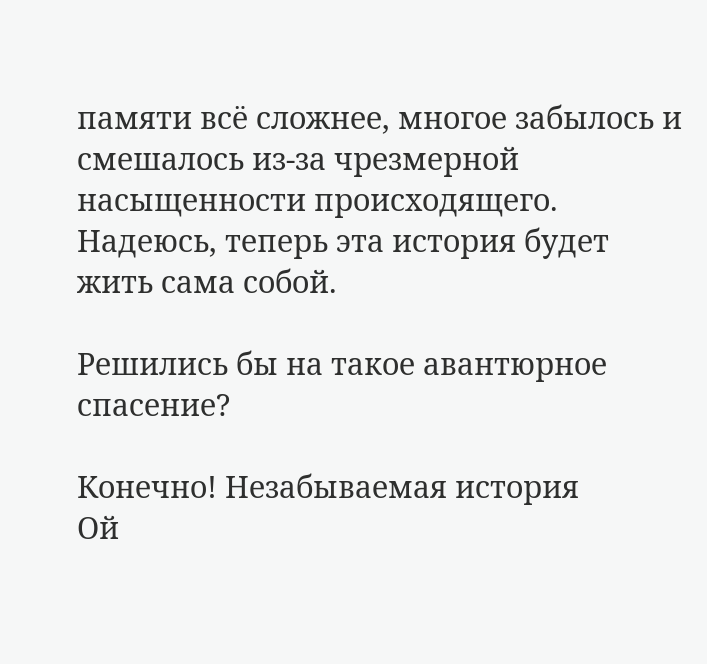памяти всё сложнее, многое забылось и смешалось из-за чрезмерной насыщенности происходящего. Надеюсь, теперь эта история будет жить сама собой.

Решились бы на такое авантюрное спасение?

Конечно! Незабываемая история
Ой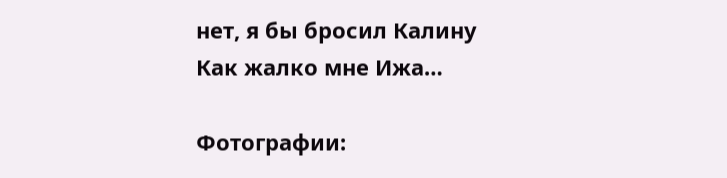нет, я бы бросил Калину
Как жалко мне Ижа…

Фотографии: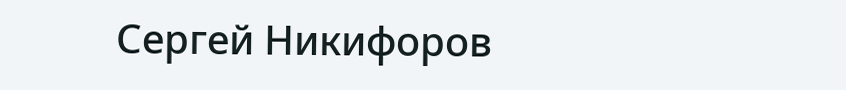Сергей Никифоров